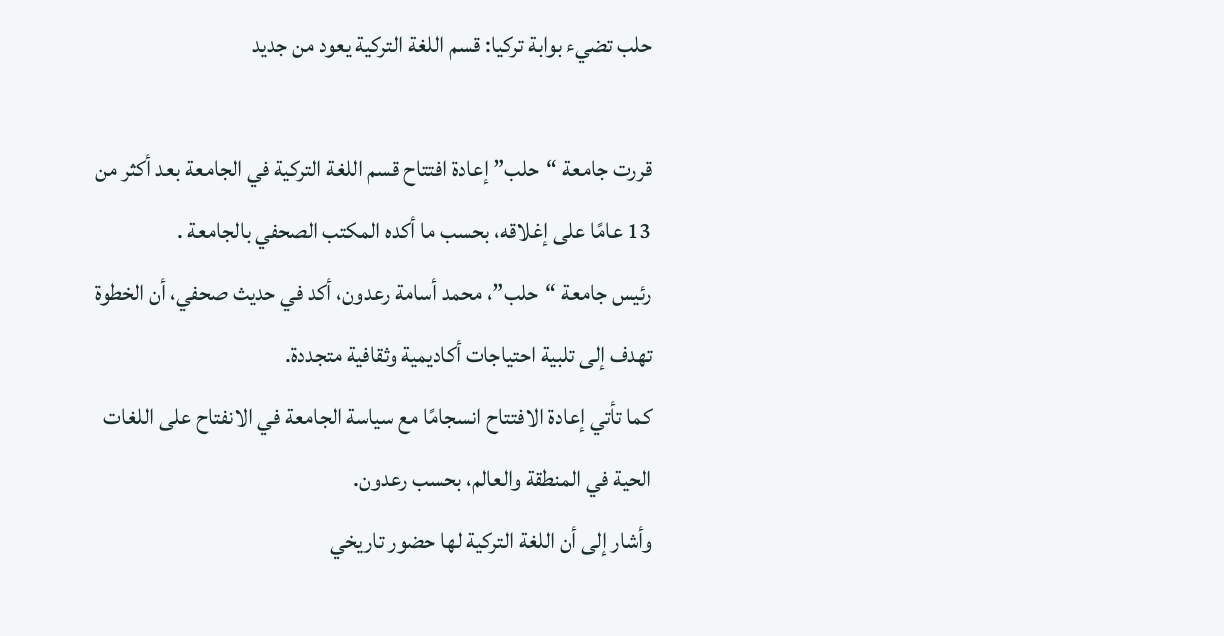حلب تضيء بوابة تركيا: قسم اللغة التركية يعود من جديد

قررت جامعة “حلب” إعادة افتتاح قسم اللغة التركية في الجامعة بعد أكثر من 13 عامًا على إغلاقه، بحسب ما أكده المكتب الصحفي بالجامعة .
رئيس جامعة “حلب”، محمد أسامة رعدون، أكد في حديث صحفي، أن الخطوة تهدف إلى تلبية احتياجات أكاديمية وثقافية متجددة.
كما تأتي إعادة الافتتاح انسجامًا مع سياسة الجامعة في الانفتاح على اللغات الحية في المنطقة والعالم، بحسب رعدون.
وأشار إلى أن اللغة التركية لها حضور تاريخي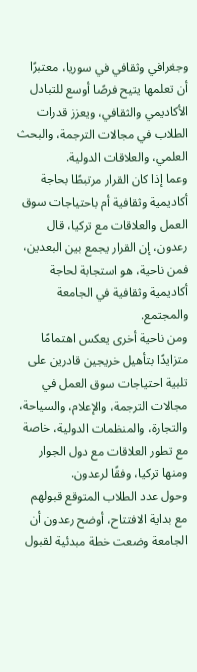وجغرافي وثقافي في سوريا، معتبرًا أن تعلمها يتيح فرصًا أوسع للتبادل الأكاديمي والثقافي، ويعزز قدرات الطلاب في مجالات الترجمة، والبحث العلمي، والعلاقات الدولية.
وعما إذا كان القرار مرتبطًا بحاجة أكاديمية وثقافية أم باحتياجات سوق العمل والعلاقات مع تركيا، قال رعدون، إن القرار يجمع بين البعدين، فمن ناحية، هو استجابة لحاجة أكاديمية وثقافية في الجامعة والمجتمع.
ومن ناحية أخرى يعكس اهتمامًا متزايدًا بتأهيل خريجين قادرين على تلبية احتياجات سوق العمل في مجالات الترجمة، والإعلام، والسياحة، والتجارة، والمنظمات الدولية، خاصة مع تطور العلاقات مع دول الجوار ومنها تركيا، وفقًا لرعدون.
وحول عدد الطلاب المتوقع قبولهم مع بداية الافتتاح، أوضح رعدون أن الجامعة وضعت خطة مبدئية لقبول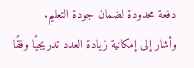دفعة محدودة لضمان جودة التعليم.
وأشار إلى إمكانية زيادة العدد تدريجيًا وفقًا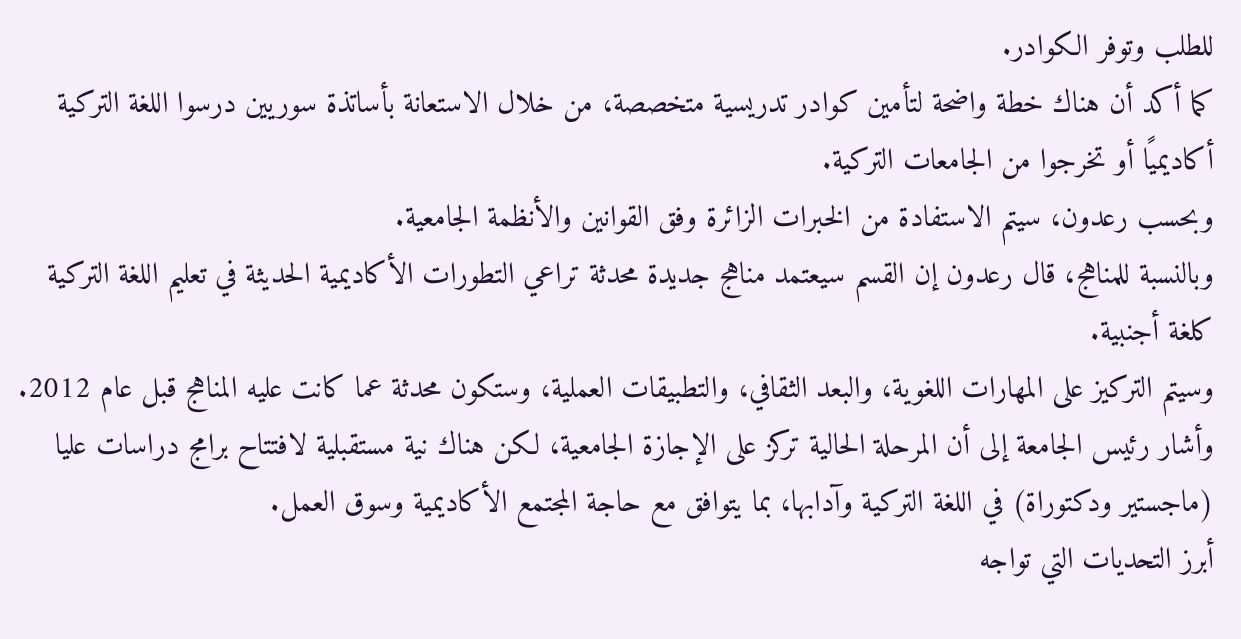للطلب وتوفر الكوادر.
كما أكد أن هناك خطة واضحة لتأمين كوادر تدريسية متخصصة، من خلال الاستعانة بأساتذة سوريين درسوا اللغة التركية أكاديميًا أو تخرجوا من الجامعات التركية.
وبحسب رعدون، سيتم الاستفادة من الخبرات الزائرة وفق القوانين والأنظمة الجامعية.
وبالنسبة للمناهج، قال رعدون إن القسم سيعتمد مناهج جديدة محدثة تراعي التطورات الأكاديمية الحديثة في تعليم اللغة التركية كلغة أجنبية.
وسيتم التركيز على المهارات اللغوية، والبعد الثقافي، والتطبيقات العملية، وستكون محدثة عما كانت عليه المناهج قبل عام 2012.
وأشار رئيس الجامعة إلى أن المرحلة الحالية تركز على الإجازة الجامعية، لكن هناك نية مستقبلية لافتتاح برامج دراسات عليا (ماجستير ودكتوراة) في اللغة التركية وآدابها، بما يتوافق مع حاجة المجتمع الأكاديمية وسوق العمل.
أبرز التحديات التي تواجه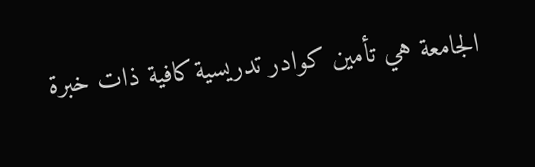الجامعة هي تأمين كوادر تدريسية كافية ذات خبرة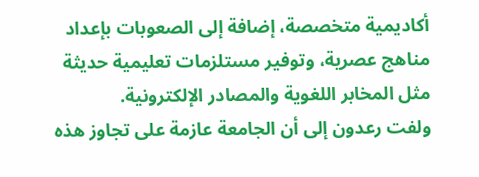أكاديمية متخصصة، إضافة إلى الصعوبات بإعداد مناهج عصرية، وتوفير مستلزمات تعليمية حديثة مثل المخابر اللغوية والمصادر الإلكترونية.
ولفت رعدون إلى أن الجامعة عازمة على تجاوز هذه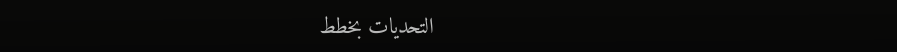التحديات بخطط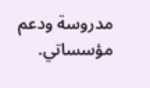مدروسة ودعم مؤسساتي.